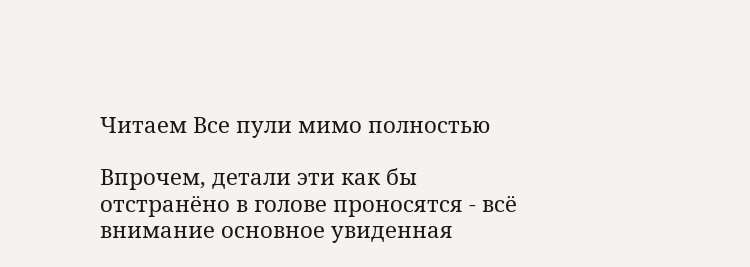Читаем Все пули мимо полностью

Впрочем, детали эти как бы отстранёно в голове проносятся - всё внимание основное увиденная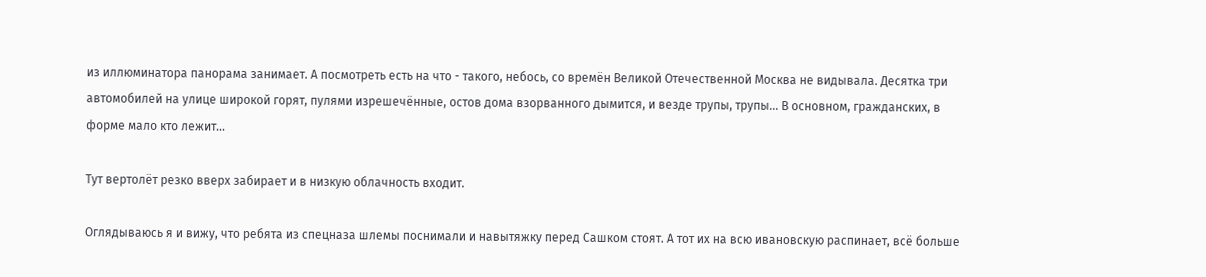из иллюминатора панорама занимает. А посмотреть есть на что - такого, небось, со времён Великой Отечественной Москва не видывала. Десятка три автомобилей на улице широкой горят, пулями изрешечённые, остов дома взорванного дымится, и везде трупы, трупы... В основном, гражданских, в форме мало кто лежит...

Тут вертолёт резко вверх забирает и в низкую облачность входит.

Оглядываюсь я и вижу, что ребята из спецназа шлемы поснимали и навытяжку перед Сашком стоят. А тот их на всю ивановскую распинает, всё больше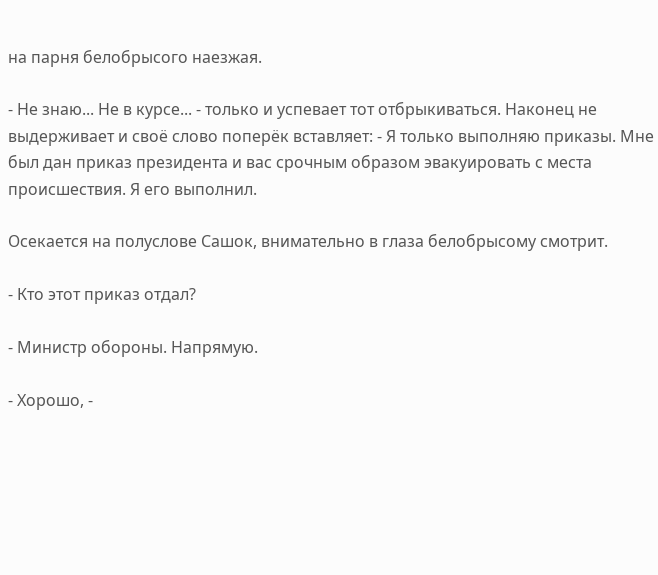на парня белобрысого наезжая.

- Не знаю... Не в курсе... - только и успевает тот отбрыкиваться. Наконец не выдерживает и своё слово поперёк вставляет: - Я только выполняю приказы. Мне был дан приказ президента и вас срочным образом эвакуировать с места происшествия. Я его выполнил.

Осекается на полуслове Сашок, внимательно в глаза белобрысому смотрит.

- Кто этот приказ отдал?

- Министр обороны. Напрямую.

- Хорошо, -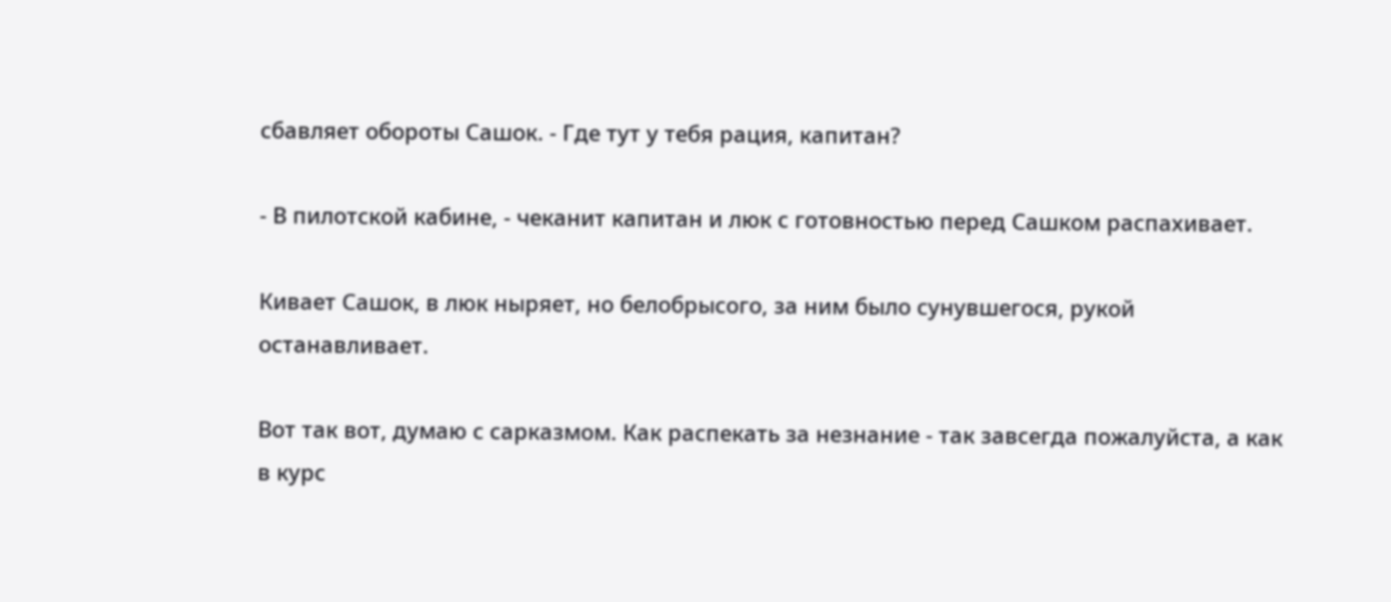сбавляет обороты Сашок. - Где тут у тебя рация, капитан?

- В пилотской кабине, - чеканит капитан и люк с готовностью перед Сашком распахивает.

Кивает Сашок, в люк ныряет, но белобрысого, за ним было сунувшегося, рукой останавливает.

Вот так вот, думаю с сарказмом. Как распекать за незнание - так завсегда пожалуйста, а как в курс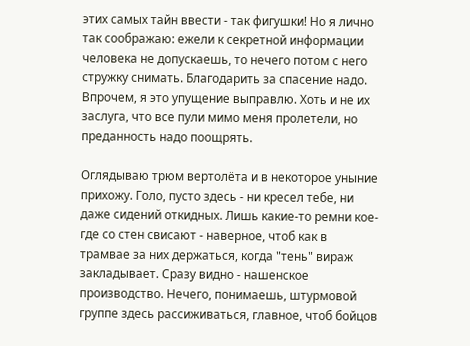этих самых тайн ввести - так фигушки! Но я лично так соображаю: ежели к секретной информации человека не допускаешь, то нечего потом с него стружку снимать. Благодарить за спасение надо. Впрочем, я это упущение выправлю. Хоть и не их заслуга, что все пули мимо меня пролетели, но преданность надо поощрять.

Оглядываю трюм вертолёта и в некоторое уныние прихожу. Голо, пусто здесь - ни кресел тебе, ни даже сидений откидных. Лишь какие-то ремни кое-где со стен свисают - наверное, чтоб как в трамвае за них держаться, когда "тень" вираж закладывает. Сразу видно - нашенское производство. Нечего, понимаешь, штурмовой группе здесь рассиживаться, главное, чтоб бойцов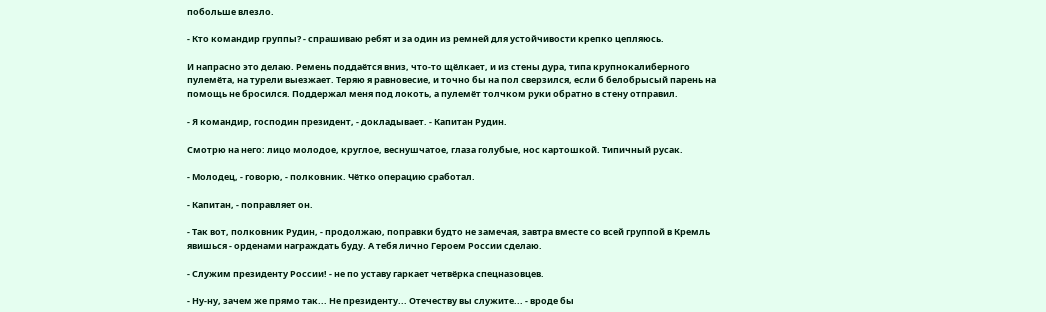побольше влезло.

- Кто командир группы? - спрашиваю ребят и за один из ремней для устойчивости крепко цепляюсь.

И напрасно это делаю. Ремень поддаётся вниз, что-то щёлкает, и из стены дура, типа крупнокалиберного пулемёта, на турели выезжает. Теряю я равновесие, и точно бы на пол сверзился, если б белобрысый парень на помощь не бросился. Поддержал меня под локоть, а пулемёт толчком руки обратно в стену отправил.

- Я командир, господин президент, - докладывает. - Капитан Рудин.

Смотрю на него: лицо молодое, круглое, веснушчатое, глаза голубые, нос картошкой. Типичный русак.

- Молодец, - говорю, - полковник. Чётко операцию сработал.

- Капитан, - поправляет он.

- Так вот, полковник Рудин, - продолжаю, поправки будто не замечая, завтра вместе со всей группой в Кремль явишься - орденами награждать буду. А тебя лично Героем России сделаю.

- Служим президенту России! - не по уставу гаркает четвёрка спецназовцев.

- Ну-ну, зачем же прямо так... Не президенту... Отечеству вы служите... - вроде бы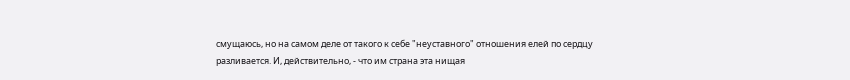смущаюсь, но на самом деле от такого к себе "неуставного" отношения елей по сердцу разливается. И, действительно, - что им страна эта нищая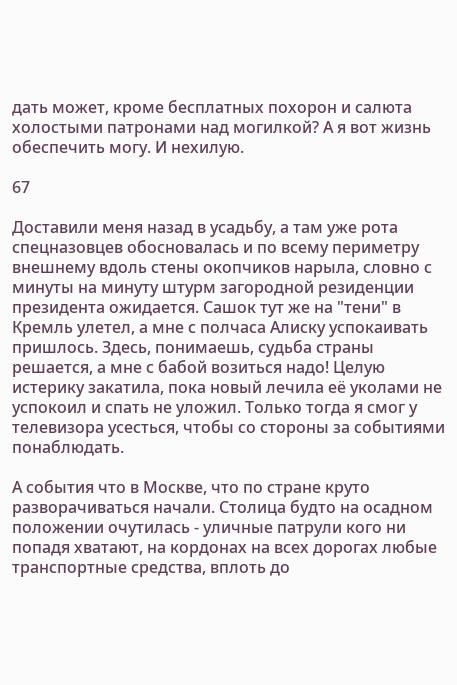дать может, кроме бесплатных похорон и салюта холостыми патронами над могилкой? А я вот жизнь обеспечить могу. И нехилую.

67

Доставили меня назад в усадьбу, а там уже рота спецназовцев обосновалась и по всему периметру внешнему вдоль стены окопчиков нарыла, словно с минуты на минуту штурм загородной резиденции президента ожидается. Сашок тут же на "тени" в Кремль улетел, а мне с полчаса Алиску успокаивать пришлось. Здесь, понимаешь, судьба страны решается, а мне с бабой возиться надо! Целую истерику закатила, пока новый лечила её уколами не успокоил и спать не уложил. Только тогда я смог у телевизора усесться, чтобы со стороны за событиями понаблюдать.

А события что в Москве, что по стране круто разворачиваться начали. Столица будто на осадном положении очутилась - уличные патрули кого ни попадя хватают, на кордонах на всех дорогах любые транспортные средства, вплоть до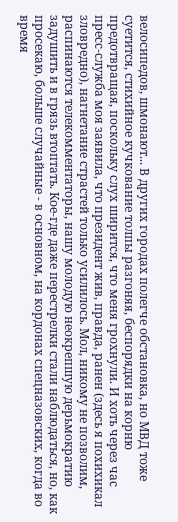велосипедов, шмонают... В других городах полегче обстановка, но МВД тоже суетится, стихийное кучкование толпы разгоняя, беспорядки на корню предотвращая, поскольку слух ширится, что меня грохнули. И хоть через час пресс-служба моя заявила, что президент жив, правда, ранен (здесь я похихикал зловредно), нагнетание страстей только усилилось. Мол, никому не позволим, распинаются телекомментаторы, нашу молодую неокрепшую дерьмократию задушить и в грязь втоптать. Кое-где даже перестрелки стали наблюдаться, но, как просекаю, больше случайные - в основном, на кордонах спецназовских, когда во время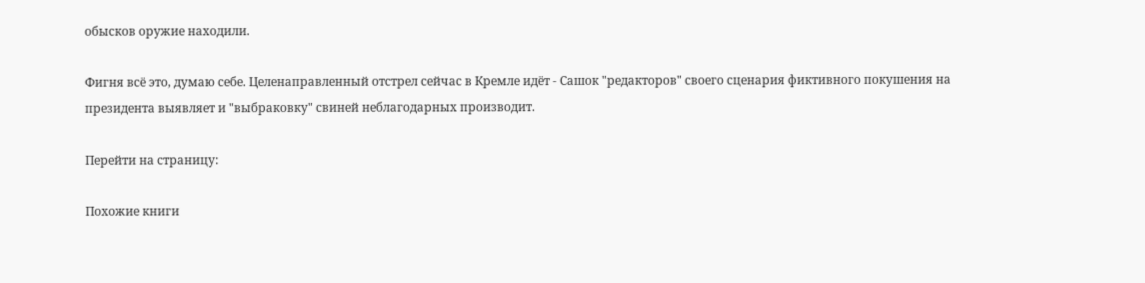обысков оружие находили.

Фигня всё это, думаю себе. Целенаправленный отстрел сейчас в Кремле идёт - Сашок "редакторов" своего сценария фиктивного покушения на президента выявляет и "выбраковку" свиней неблагодарных производит.

Перейти на страницу:

Похожие книги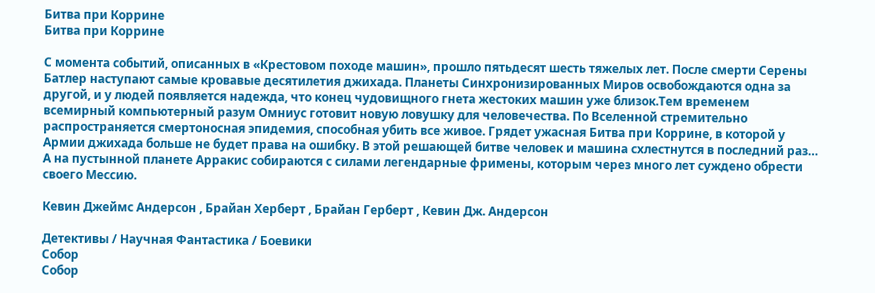Битва при Коррине
Битва при Коррине

С момента событий, описанных в «Крестовом походе машин», прошло пятьдесят шесть тяжелых лет. После смерти Серены Батлер наступают самые кровавые десятилетия джихада. Планеты Синхронизированных Миров освобождаются одна за другой, и у людей появляется надежда, что конец чудовищного гнета жестоких машин уже близок.Тем временем всемирный компьютерный разум Омниус готовит новую ловушку для человечества. По Вселенной стремительно распространяется смертоносная эпидемия, способная убить все живое. Грядет ужасная Битва при Коррине, в которой у Армии джихада больше не будет права на ошибку. В этой решающей битве человек и машина схлестнутся в последний раз… А на пустынной планете Арракис собираются с силами легендарные фримены, которым через много лет суждено обрести своего Мессию.

Кевин Джеймс Андерсон , Брайан Херберт , Брайан Герберт , Кевин Дж. Андерсон

Детективы / Научная Фантастика / Боевики
Собор
Собор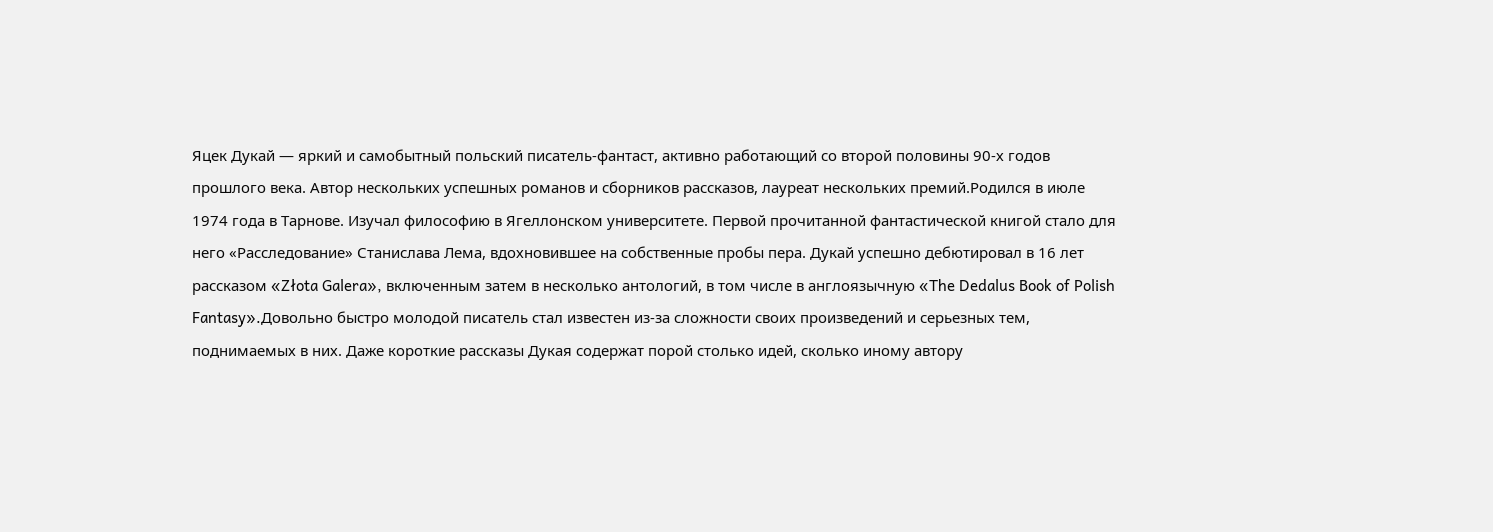Яцек Дукай — яркий и самобытный польский писатель-фантаст, активно работающий со второй половины 90-х годов прошлого века. Автор нескольких успешных романов и сборников рассказов, лауреат нескольких премий.Родился в июле 1974 года в Тарнове. Изучал философию в Ягеллонском университете. Первой прочитанной фантастической книгой стало для него «Расследование» Станислава Лема, вдохновившее на собственные пробы пера. Дукай успешно дебютировал в 16 лет рассказом «Złota Galera», включенным затем в несколько антологий, в том числе в англоязычную «The Dedalus Book of Polish Fantasy».Довольно быстро молодой писатель стал известен из-за сложности своих произведений и серьезных тем, поднимаемых в них. Даже короткие рассказы Дукая содержат порой столько идей, сколько иному автору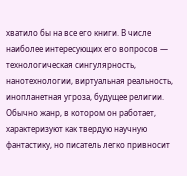хватило бы на все его книги. В числе наиболее интересующих его вопросов — технологическая сингулярность, нанотехнологии, виртуальная реальность, инопланетная угроза, будущее религии. Обычно жанр, в котором он работает, характеризуют как твердую научную фантастику, но писатель легко привносит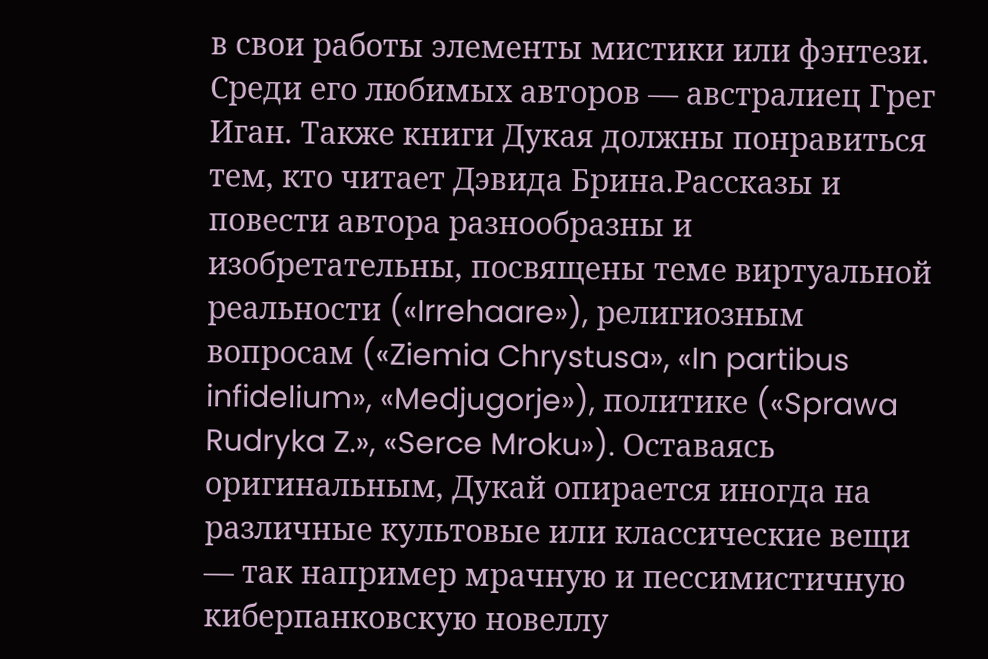в свои работы элементы мистики или фэнтези. Среди его любимых авторов — австралиец Грег Иган. Также книги Дукая должны понравиться тем, кто читает Дэвида Брина.Рассказы и повести автора разнообразны и изобретательны, посвящены теме виртуальной реальности («Irrehaare»), религиозным вопросам («Ziemia Chrystusa», «In partibus infidelium», «Medjugorje»), политике («Sprawa Rudryka Z.», «Serce Mroku»). Оставаясь оригинальным, Дукай опирается иногда на различные культовые или классические вещи — так например мрачную и пессимистичную киберпанковскую новеллу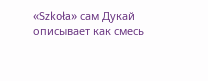«Szkoła» сам Дукай описывает как смесь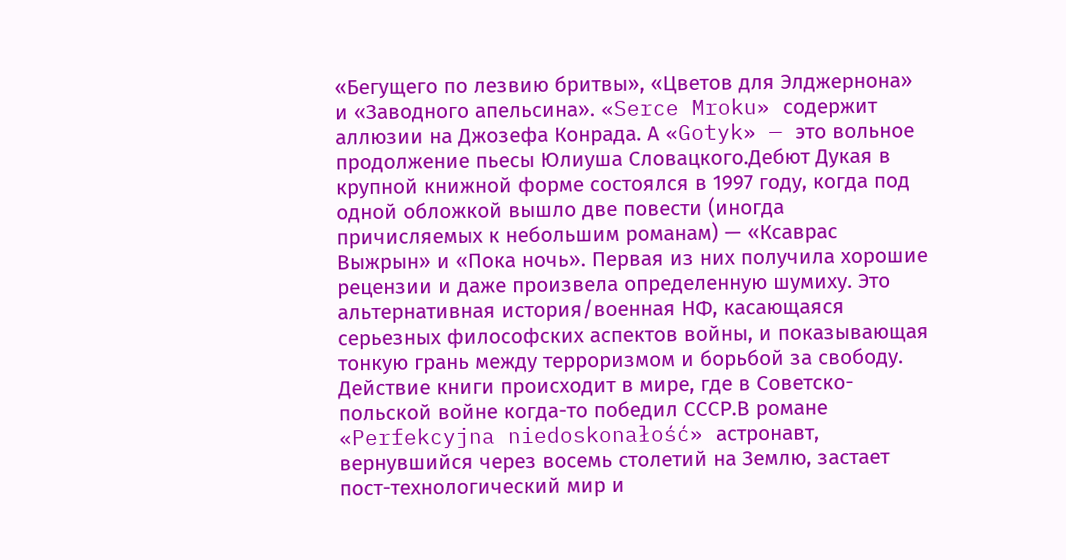«Бегущего по лезвию бритвы», «Цветов для Элджернона» и «Заводного апельсина». «Serce Mroku» содержит аллюзии на Джозефа Конрада. А «Gotyk» — это вольное продолжение пьесы Юлиуша Словацкого.Дебют Дукая в крупной книжной форме состоялся в 1997 году, когда под одной обложкой вышло две повести (иногда причисляемых к небольшим романам) — «Ксаврас Выжрын» и «Пока ночь». Первая из них получила хорошие рецензии и даже произвела определенную шумиху. Это альтернативная история/военная НФ, касающаяся серьезных философских аспектов войны, и показывающая тонкую грань между терроризмом и борьбой за свободу. Действие книги происходит в мире, где в Советско-польской войне когда-то победил СССР.В романе «Perfekcyjna niedoskonałość» астронавт, вернувшийся через восемь столетий на Землю, застает пост-технологический мир и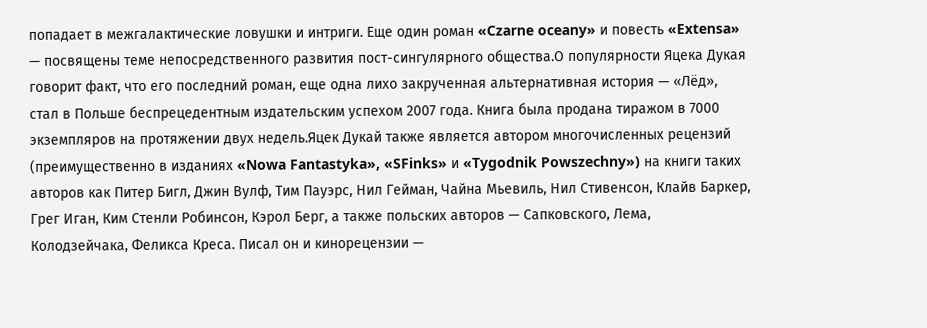попадает в межгалактические ловушки и интриги. Еще один роман «Czarne oceany» и повесть «Extensa» — посвящены теме непосредственного развития пост-сингулярного общества.О популярности Яцека Дукая говорит факт, что его последний роман, еще одна лихо закрученная альтернативная история — «Лёд», стал в Польше беспрецедентным издательским успехом 2007 года. Книга была продана тиражом в 7000 экземпляров на протяжении двух недель.Яцек Дукай также является автором многочисленных рецензий (преимущественно в изданиях «Nowa Fantastyka», «SFinks» и «Tygodnik Powszechny») на книги таких авторов как Питер Бигл, Джин Вулф, Тим Пауэрс, Нил Гейман, Чайна Мьевиль, Нил Стивенсон, Клайв Баркер, Грег Иган, Ким Стенли Робинсон, Кэрол Берг, а также польских авторов — Сапковского, Лема, Колодзейчака, Феликса Креса. Писал он и кинорецензии —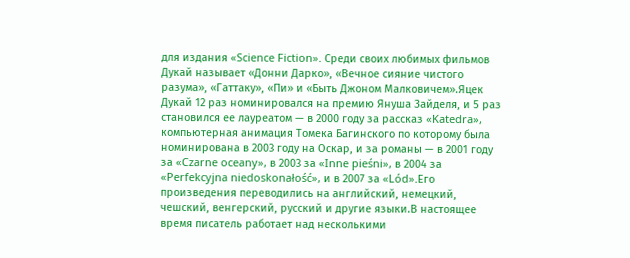для издания «Science Fiction». Среди своих любимых фильмов Дукай называет «Донни Дарко», «Вечное сияние чистого разума», «Гаттаку», «Пи» и «Быть Джоном Малковичем».Яцек Дукай 12 раз номинировался на премию Януша Зайделя, и 5 раз становился ее лауреатом — в 2000 году за рассказ «Katedra», компьютерная анимация Томека Багинского по которому была номинирована в 2003 году на Оскар, и за романы — в 2001 году за «Czarne oceany», в 2003 за «Inne pieśni», в 2004 за «Perfekcyjna niedoskonałość», и в 2007 за «Lód».Его произведения переводились на английский, немецкий, чешский, венгерский, русский и другие языки.В настоящее время писатель работает над несколькими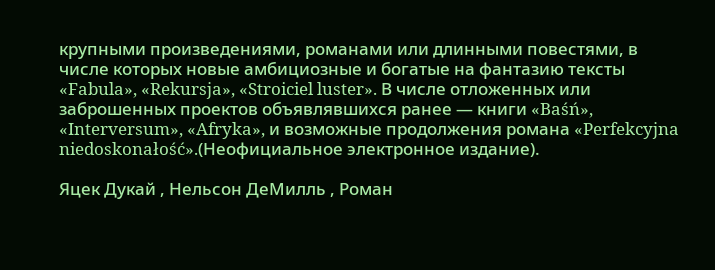крупными произведениями, романами или длинными повестями, в числе которых новые амбициозные и богатые на фантазию тексты «Fabula», «Rekursja», «Stroiciel luster». В числе отложенных или заброшенных проектов объявлявшихся ранее — книги «Baśń», «Interversum», «Afryka», и возможные продолжения романа «Perfekcyjna niedoskonałość».(Неофициальное электронное издание).

Яцек Дукай , Нельсон ДеМилль , Роман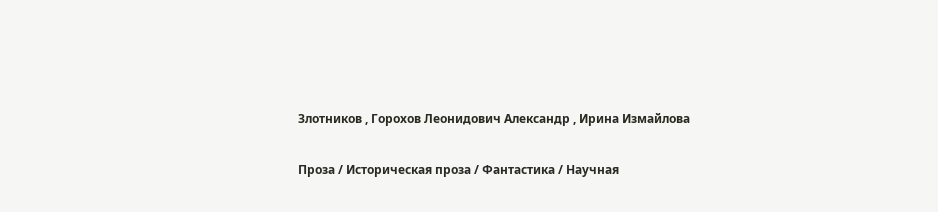Злотников , Горохов Леонидович Александр , Ирина Измайлова

Проза / Историческая проза / Фантастика / Научная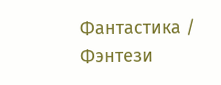Фантастика / Фэнтези